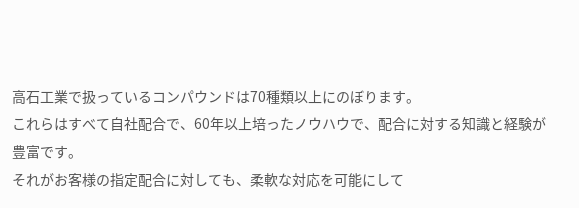高石工業で扱っているコンパウンドは70種類以上にのぼります。
これらはすべて自社配合で、60年以上培ったノウハウで、配合に対する知識と経験が豊富です。
それがお客様の指定配合に対しても、柔軟な対応を可能にして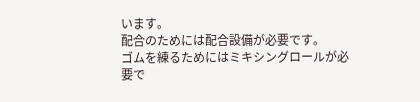います。
配合のためには配合設備が必要です。
ゴムを練るためにはミキシングロールが必要で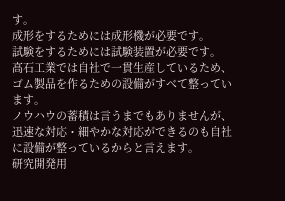す。
成形をするためには成形機が必要です。
試験をするためには試験装置が必要です。
高石工業では自社で一貫生産しているため、ゴム製品を作るための設備がすべて整っています。
ノウハウの蓄積は言うまでもありませんが、迅速な対応・細やかな対応ができるのも自社に設備が整っているからと言えます。
研究開発用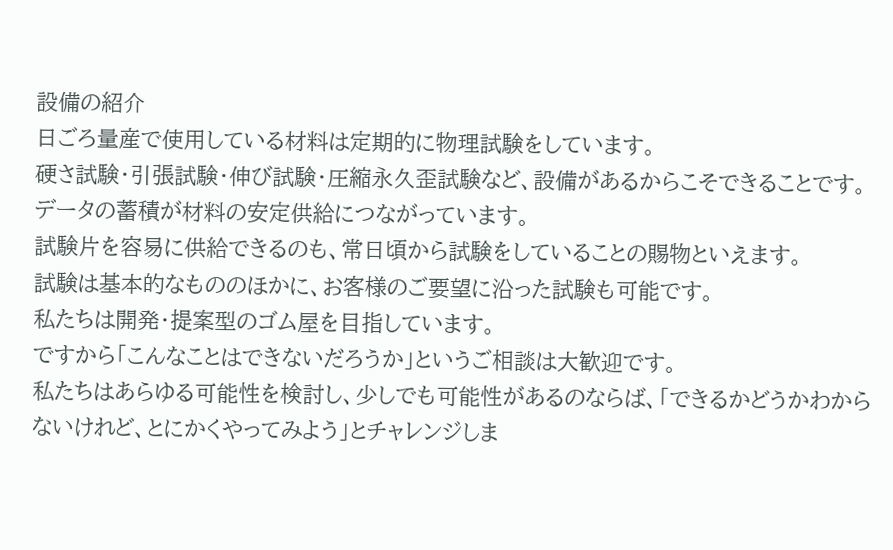設備の紹介
日ごろ量産で使用している材料は定期的に物理試験をしています。
硬さ試験・引張試験・伸び試験・圧縮永久歪試験など、設備があるからこそできることです。データの蓄積が材料の安定供給につながっています。
試験片を容易に供給できるのも、常日頃から試験をしていることの賜物といえます。
試験は基本的なもののほかに、お客様のご要望に沿った試験も可能です。
私たちは開発・提案型のゴム屋を目指しています。
ですから「こんなことはできないだろうか」というご相談は大歓迎です。
私たちはあらゆる可能性を検討し、少しでも可能性があるのならば、「できるかどうかわからないけれど、とにかくやってみよう」とチャレンジしま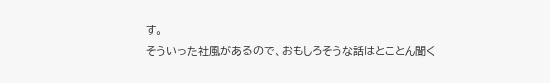す。
そういった社風があるので、おもしろそうな話はとことん聞く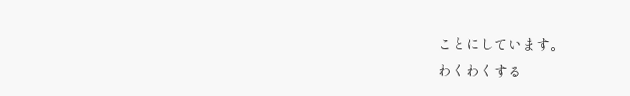ことにしています。
わくわくする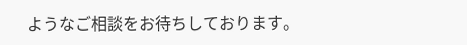ようなご相談をお待ちしております。